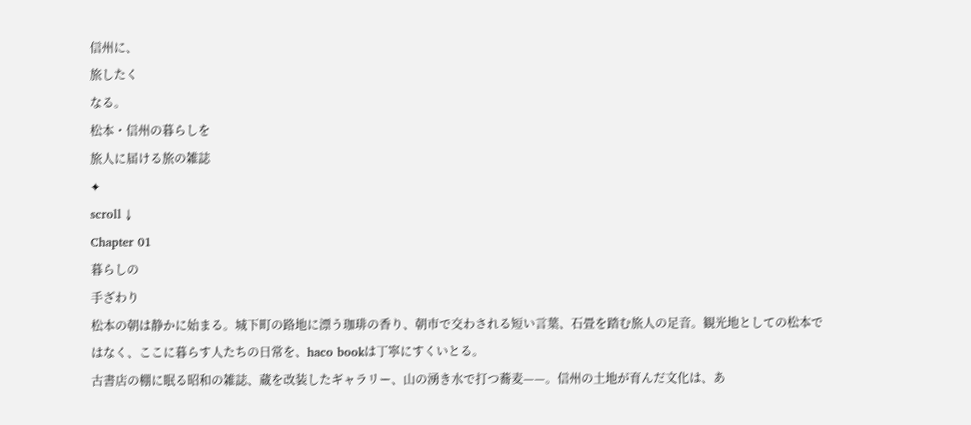信州に、
旅したく
なる。
松本・信州の暮らしを
旅人に届ける旅の雑誌
✦
scroll ↓
Chapter 01
暮らしの
手ざわり
松本の朝は静かに始まる。城下町の路地に漂う珈琲の香り、朝市で交わされる短い言葉、石畳を踏む旅人の足音。観光地としての松本ではなく、ここに暮らす人たちの日常を、haco bookは丁寧にすくいとる。
古書店の棚に眠る昭和の雑誌、蔵を改装したギャラリー、山の湧き水で打つ蕎麦——。信州の土地が育んだ文化は、あ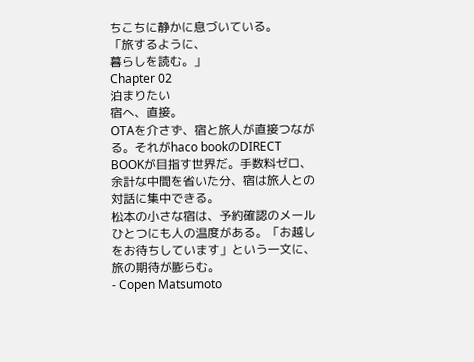ちこちに静かに息づいている。
「旅するように、
暮らしを読む。」
Chapter 02
泊まりたい
宿へ、直接。
OTAを介さず、宿と旅人が直接つながる。それがhaco bookのDIRECT BOOKが目指す世界だ。手数料ゼロ、余計な中間を省いた分、宿は旅人との対話に集中できる。
松本の小さな宿は、予約確認のメールひとつにも人の温度がある。「お越しをお待ちしています」という一文に、旅の期待が膨らむ。
- Copen Matsumoto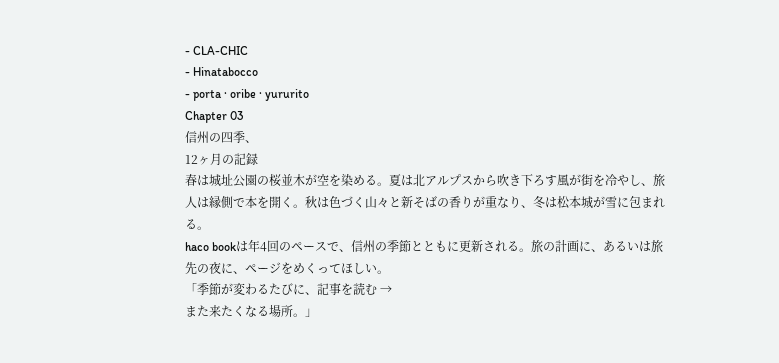- CLA-CHIC
- Hinatabocco
- porta · oribe · yururito
Chapter 03
信州の四季、
12ヶ月の記録
春は城址公園の桜並木が空を染める。夏は北アルプスから吹き下ろす風が街を冷やし、旅人は縁側で本を開く。秋は色づく山々と新そばの香りが重なり、冬は松本城が雪に包まれる。
haco bookは年4回のペースで、信州の季節とともに更新される。旅の計画に、あるいは旅先の夜に、ページをめくってほしい。
「季節が変わるたびに、記事を読む →
また来たくなる場所。」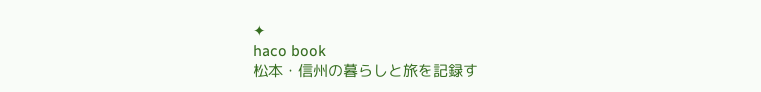✦
haco book
松本・信州の暮らしと旅を記録す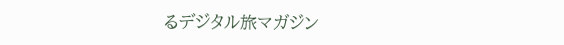るデジタル旅マガジン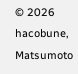© 2026 hacobune, Matsumoto